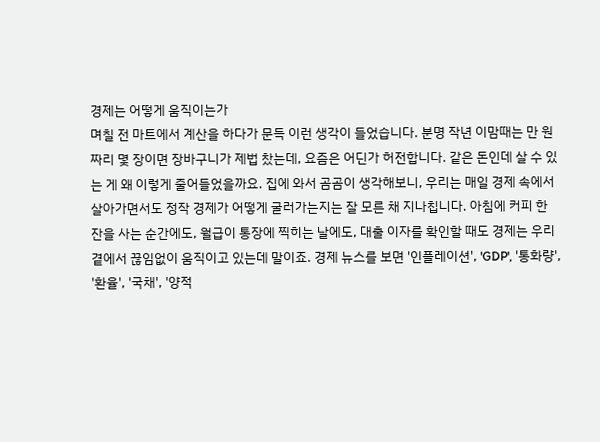경제는 어떻게 움직이는가
며칠 전 마트에서 계산을 하다가 문득 이런 생각이 들었습니다. 분명 작년 이맘때는 만 원짜리 몇 장이면 장바구니가 제법 찼는데, 요즘은 어딘가 허전합니다. 같은 돈인데 살 수 있는 게 왜 이렇게 줄어들었을까요. 집에 와서 곰곰이 생각해보니, 우리는 매일 경제 속에서 살아가면서도 정작 경제가 어떻게 굴러가는지는 잘 모른 채 지나칩니다. 아침에 커피 한 잔을 사는 순간에도, 월급이 통장에 찍히는 날에도, 대출 이자를 확인할 때도 경제는 우리 곁에서 끊임없이 움직이고 있는데 말이죠. 경제 뉴스를 보면 '인플레이션', 'GDP', '통화량', '환율', '국채', '양적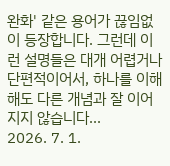완화' 같은 용어가 끊임없이 등장합니다. 그런데 이런 설명들은 대개 어렵거나 단편적이어서, 하나를 이해해도 다른 개념과 잘 이어지지 않습니다...
2026. 7. 1.